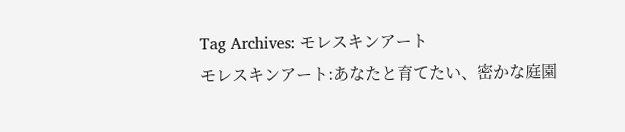Tag Archives: モレスキンアート
モレスキンアート:あなたと育てたい、密かな庭園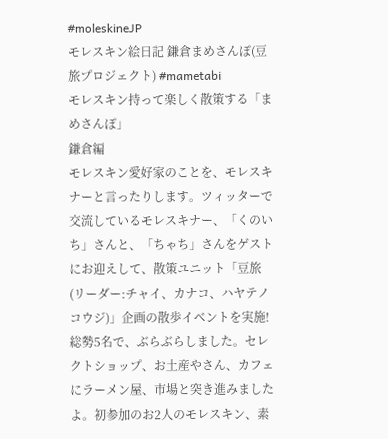#moleskineJP
モレスキン絵日記 鎌倉まめさんぽ(豆旅プロジェクト) #mametabi
モレスキン持って楽しく散策する「まめさんぽ」
鎌倉編
モレスキン愛好家のことを、モレスキナーと言ったりします。ツィッターで交流しているモレスキナー、「くのいち」さんと、「ちゃち」さんをゲストにお迎えして、散策ユニット「豆旅(リーダー:チャイ、カナコ、ハヤテノコウジ)」企画の散歩イベントを実施!総勢5名で、ぶらぶらしました。セレクトショップ、お土産やさん、カフェにラーメン屋、市場と突き進みましたよ。初参加のお2人のモレスキン、素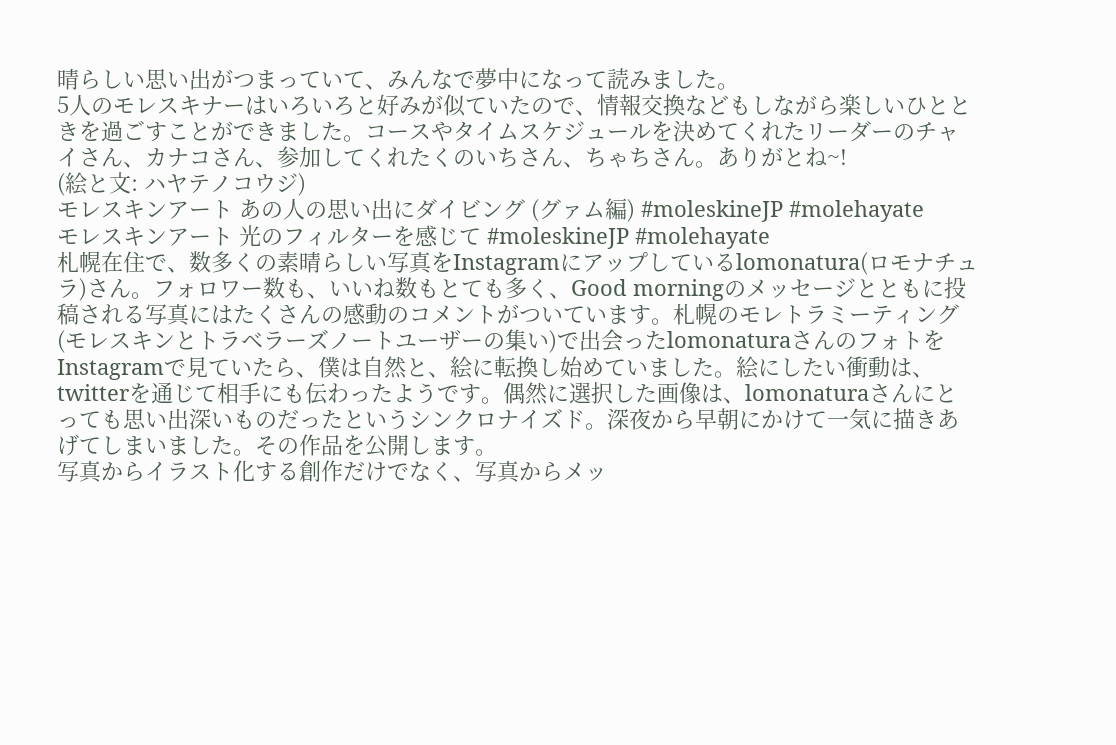晴らしい思い出がつまっていて、みんなで夢中になって読みました。
5人のモレスキナーはいろいろと好みが似ていたので、情報交換などもしながら楽しいひとときを過ごすことができました。コースやタイムスケジュールを決めてくれたリーダーのチャイさん、カナコさん、参加してくれたくのいちさん、ちゃちさん。ありがとね~!
(絵と文: ハヤテノコウジ)
モレスキンアート あの人の思い出にダイビング (グァム編) #moleskineJP #molehayate
モレスキンアート 光のフィルターを感じて #moleskineJP #molehayate
札幌在住で、数多くの素晴らしい写真をInstagramにアップしているlomonatura(ロモナチュラ)さん。フォロワー数も、いいね数もとても多く、Good morningのメッセージとともに投稿される写真にはたくさんの感動のコメントがついています。札幌のモレトラミーティング(モレスキンとトラベラーズノートユーザーの集い)で出会ったlomonaturaさんのフォトをInstagramで見ていたら、僕は自然と、絵に転換し始めていました。絵にしたい衝動は、twitterを通じて相手にも伝わったようです。偶然に選択した画像は、lomonaturaさんにとっても思い出深いものだったというシンクロナイズド。深夜から早朝にかけて一気に描きあげてしまいました。その作品を公開します。
写真からイラスト化する創作だけでなく、写真からメッ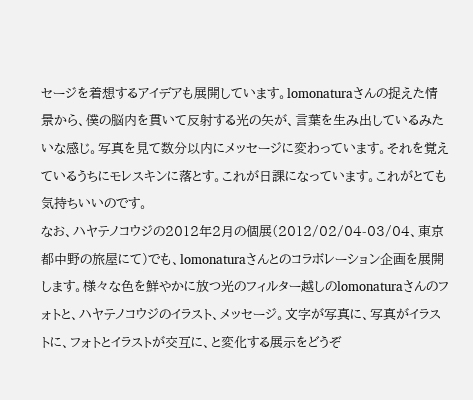セージを着想するアイデアも展開しています。lomonaturaさんの捉えた情景から、僕の脳内を貫いて反射する光の矢が、言葉を生み出しているみたいな感じ。写真を見て数分以内にメッセージに変わっています。それを覚えているうちにモレスキンに落とす。これが日課になっています。これがとても気持ちいいのです。
なお、ハヤテノコウジの2012年2月の個展(2012/02/04-03/04、東京都中野の旅屋にて)でも、lomonaturaさんとのコラボレーション企画を展開します。様々な色を鮮やかに放つ光のフィルター越しのlomonaturaさんのフォトと、ハヤテノコウジのイラスト、メッセージ。文字が写真に、写真がイラストに、フォトとイラストが交互に、と変化する展示をどうぞ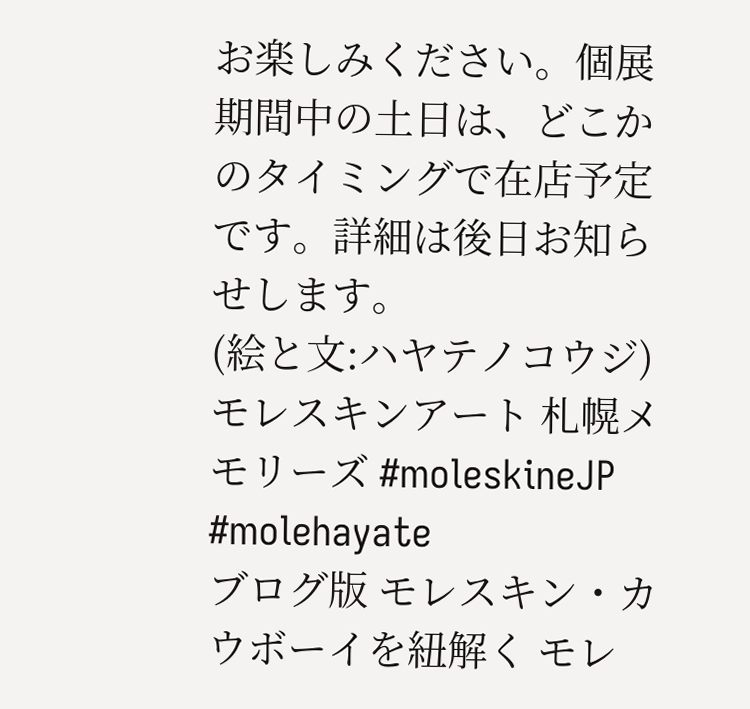お楽しみください。個展期間中の土日は、どこかのタイミングで在店予定です。詳細は後日お知らせします。
(絵と文:ハヤテノコウジ)
モレスキンアート 札幌メモリーズ #moleskineJP #molehayate
ブログ版 モレスキン・カウボーイを紐解く モレ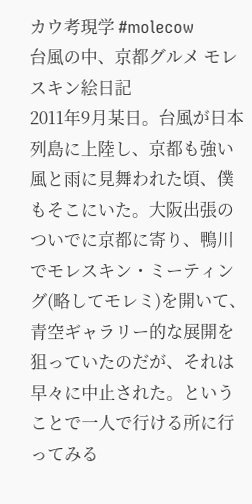カウ考現学 #molecow
台風の中、京都グルメ モレスキン絵日記
2011年9月某日。台風が日本列島に上陸し、京都も強い風と雨に見舞われた頃、僕もそこにいた。大阪出張のついでに京都に寄り、鴨川でモレスキン・ミーティング(略してモレミ)を開いて、青空ギャラリー的な展開を狙っていたのだが、それは早々に中止された。ということで一人で行ける所に行ってみる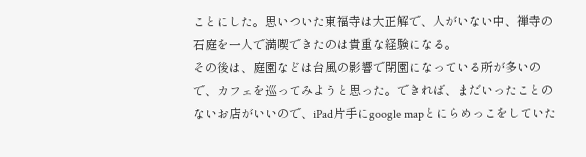ことにした。思いついた東福寺は大正解で、人がいない中、禅寺の石庭を一人で満喫できたのは貴重な経験になる。
その後は、庭園などは台風の影響で閉園になっている所が多いので、カフェを巡ってみようと思った。できれば、まだいったことのないお店がいいので、iPad片手にgoogle mapとにらめっこをしていた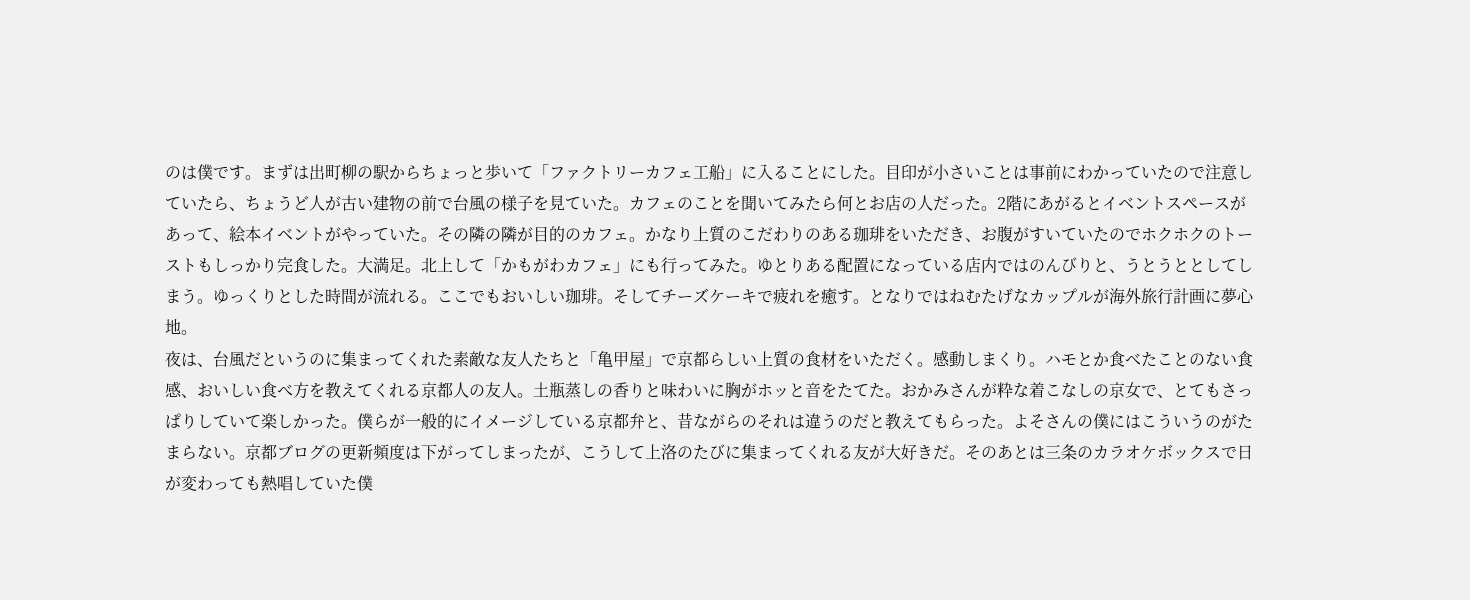のは僕です。まずは出町柳の駅からちょっと歩いて「ファクトリーカフェ工船」に入ることにした。目印が小さいことは事前にわかっていたので注意していたら、ちょうど人が古い建物の前で台風の様子を見ていた。カフェのことを聞いてみたら何とお店の人だった。2階にあがるとイベントスペースがあって、絵本イベントがやっていた。その隣の隣が目的のカフェ。かなり上質のこだわりのある珈琲をいただき、お腹がすいていたのでホクホクのトーストもしっかり完食した。大満足。北上して「かもがわカフェ」にも行ってみた。ゆとりある配置になっている店内ではのんびりと、うとうととしてしまう。ゆっくりとした時間が流れる。ここでもおいしい珈琲。そしてチーズケーキで疲れを癒す。となりではねむたげなカップルが海外旅行計画に夢心地。
夜は、台風だというのに集まってくれた素敵な友人たちと「亀甲屋」で京都らしい上質の食材をいただく。感動しまくり。ハモとか食べたことのない食感、おいしい食べ方を教えてくれる京都人の友人。土瓶蒸しの香りと味わいに胸がホッと音をたてた。おかみさんが粋な着こなしの京女で、とてもさっぱりしていて楽しかった。僕らが一般的にイメージしている京都弁と、昔ながらのそれは違うのだと教えてもらった。よそさんの僕にはこういうのがたまらない。京都ブログの更新頻度は下がってしまったが、こうして上洛のたびに集まってくれる友が大好きだ。そのあとは三条のカラオケボックスで日が変わっても熱唱していた僕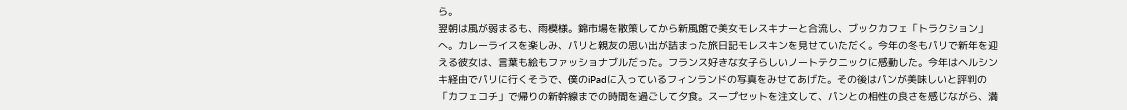ら。
翌朝は風が弱まるも、雨模様。錦市場を散策してから新風館で美女モレスキナーと合流し、ブックカフェ「トラクション」へ。カレーライスを楽しみ、パリと親友の思い出が詰まった旅日記モレスキンを見せていただく。今年の冬もパリで新年を迎える彼女は、言葉も絵もファッショナブルだった。フランス好きな女子らしいノートテクニックに感動した。今年はヘルシンキ経由でパリに行くそうで、僕のiPadに入っているフィンランドの写真をみせてあげた。その後はパンが美味しいと評判の「カフェコチ」で帰りの新幹線までの時間を過ごして夕食。スープセットを注文して、パンとの相性の良さを感じながら、満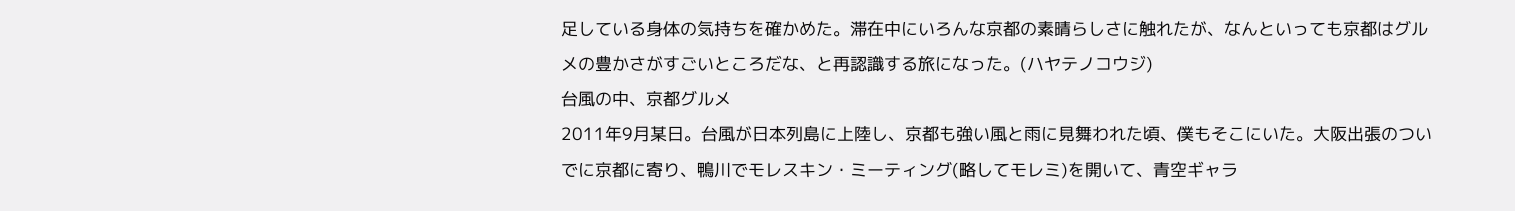足している身体の気持ちを確かめた。滞在中にいろんな京都の素晴らしさに触れたが、なんといっても京都はグルメの豊かさがすごいところだな、と再認識する旅になった。(ハヤテノコウジ)
台風の中、京都グルメ
2011年9月某日。台風が日本列島に上陸し、京都も強い風と雨に見舞われた頃、僕もそこにいた。大阪出張のついでに京都に寄り、鴨川でモレスキン・ミーティング(略してモレミ)を開いて、青空ギャラ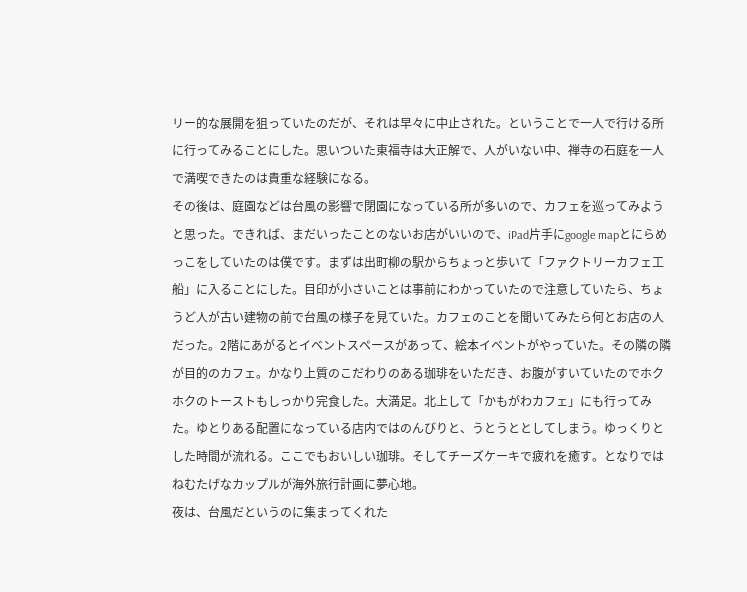リー的な展開を狙っていたのだが、それは早々に中止された。ということで一人で行ける所に行ってみることにした。思いついた東福寺は大正解で、人がいない中、禅寺の石庭を一人で満喫できたのは貴重な経験になる。
その後は、庭園などは台風の影響で閉園になっている所が多いので、カフェを巡ってみようと思った。できれば、まだいったことのないお店がいいので、iPad片手にgoogle mapとにらめっこをしていたのは僕です。まずは出町柳の駅からちょっと歩いて「ファクトリーカフェ工船」に入ることにした。目印が小さいことは事前にわかっていたので注意していたら、ちょうど人が古い建物の前で台風の様子を見ていた。カフェのことを聞いてみたら何とお店の人だった。2階にあがるとイベントスペースがあって、絵本イベントがやっていた。その隣の隣が目的のカフェ。かなり上質のこだわりのある珈琲をいただき、お腹がすいていたのでホクホクのトーストもしっかり完食した。大満足。北上して「かもがわカフェ」にも行ってみた。ゆとりある配置になっている店内ではのんびりと、うとうととしてしまう。ゆっくりとした時間が流れる。ここでもおいしい珈琲。そしてチーズケーキで疲れを癒す。となりではねむたげなカップルが海外旅行計画に夢心地。
夜は、台風だというのに集まってくれた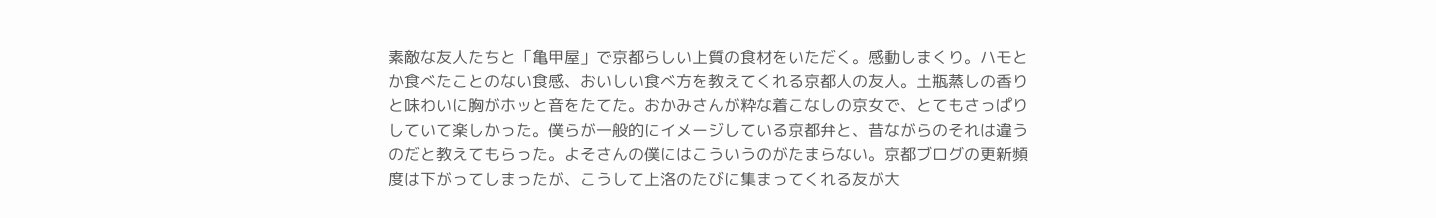素敵な友人たちと「亀甲屋」で京都らしい上質の食材をいただく。感動しまくり。ハモとか食べたことのない食感、おいしい食べ方を教えてくれる京都人の友人。土瓶蒸しの香りと味わいに胸がホッと音をたてた。おかみさんが粋な着こなしの京女で、とてもさっぱりしていて楽しかった。僕らが一般的にイメージしている京都弁と、昔ながらのそれは違うのだと教えてもらった。よそさんの僕にはこういうのがたまらない。京都ブログの更新頻度は下がってしまったが、こうして上洛のたびに集まってくれる友が大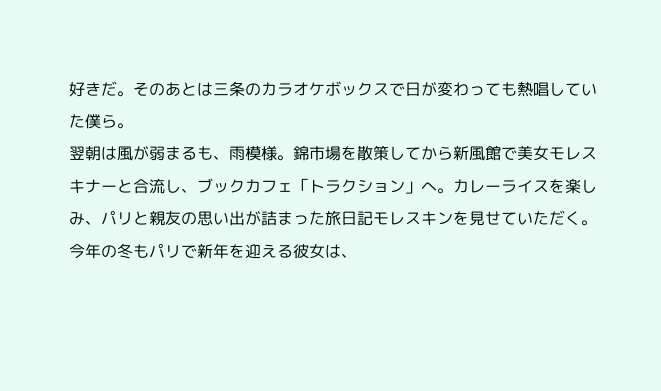好きだ。そのあとは三条のカラオケボックスで日が変わっても熱唱していた僕ら。
翌朝は風が弱まるも、雨模様。錦市場を散策してから新風館で美女モレスキナーと合流し、ブックカフェ「トラクション」へ。カレーライスを楽しみ、パリと親友の思い出が詰まった旅日記モレスキンを見せていただく。今年の冬もパリで新年を迎える彼女は、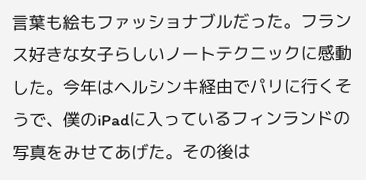言葉も絵もファッショナブルだった。フランス好きな女子らしいノートテクニックに感動した。今年はヘルシンキ経由でパリに行くそうで、僕のiPadに入っているフィンランドの写真をみせてあげた。その後は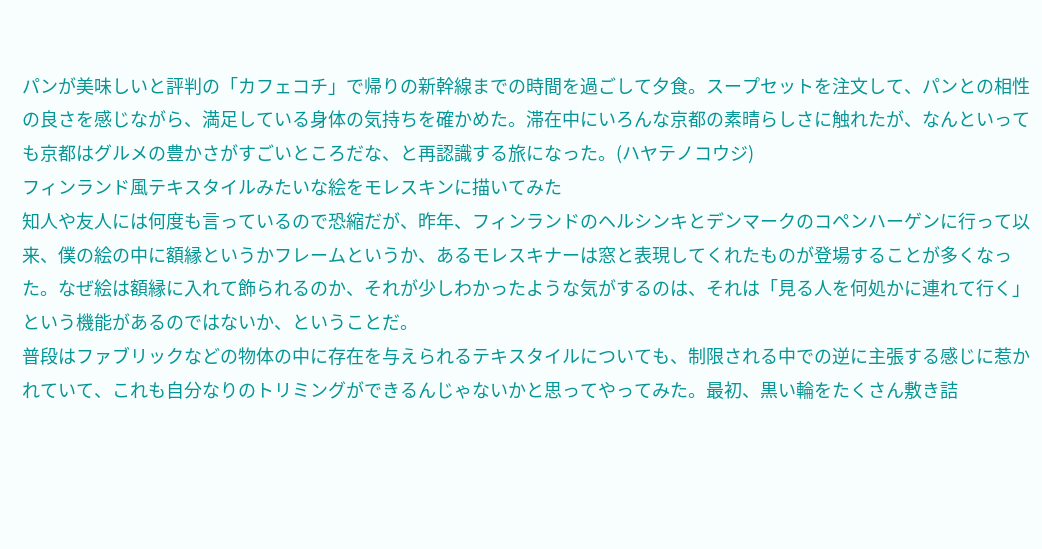パンが美味しいと評判の「カフェコチ」で帰りの新幹線までの時間を過ごして夕食。スープセットを注文して、パンとの相性の良さを感じながら、満足している身体の気持ちを確かめた。滞在中にいろんな京都の素晴らしさに触れたが、なんといっても京都はグルメの豊かさがすごいところだな、と再認識する旅になった。(ハヤテノコウジ)
フィンランド風テキスタイルみたいな絵をモレスキンに描いてみた
知人や友人には何度も言っているので恐縮だが、昨年、フィンランドのヘルシンキとデンマークのコペンハーゲンに行って以来、僕の絵の中に額縁というかフレームというか、あるモレスキナーは窓と表現してくれたものが登場することが多くなった。なぜ絵は額縁に入れて飾られるのか、それが少しわかったような気がするのは、それは「見る人を何処かに連れて行く」という機能があるのではないか、ということだ。
普段はファブリックなどの物体の中に存在を与えられるテキスタイルについても、制限される中での逆に主張する感じに惹かれていて、これも自分なりのトリミングができるんじゃないかと思ってやってみた。最初、黒い輪をたくさん敷き詰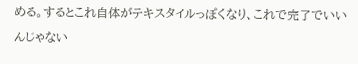める。するとこれ自体がテキスタイルっぽくなり、これで完了でいいんじゃない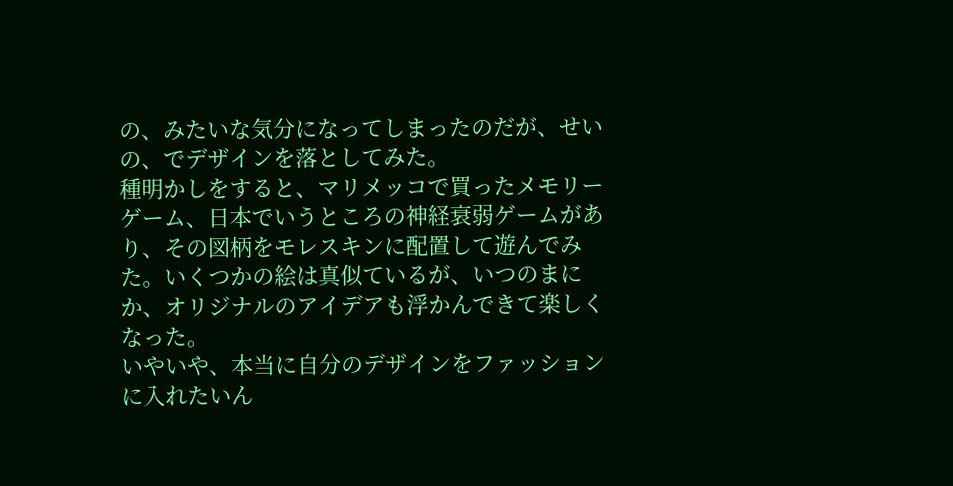の、みたいな気分になってしまったのだが、せいの、でデザインを落としてみた。
種明かしをすると、マリメッコで買ったメモリーゲーム、日本でいうところの神経衰弱ゲームがあり、その図柄をモレスキンに配置して遊んでみた。いくつかの絵は真似ているが、いつのまにか、オリジナルのアイデアも浮かんできて楽しくなった。
いやいや、本当に自分のデザインをファッションに入れたいん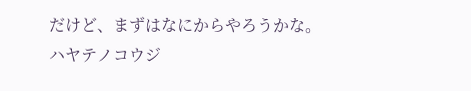だけど、まずはなにからやろうかな。
ハヤテノコウジ